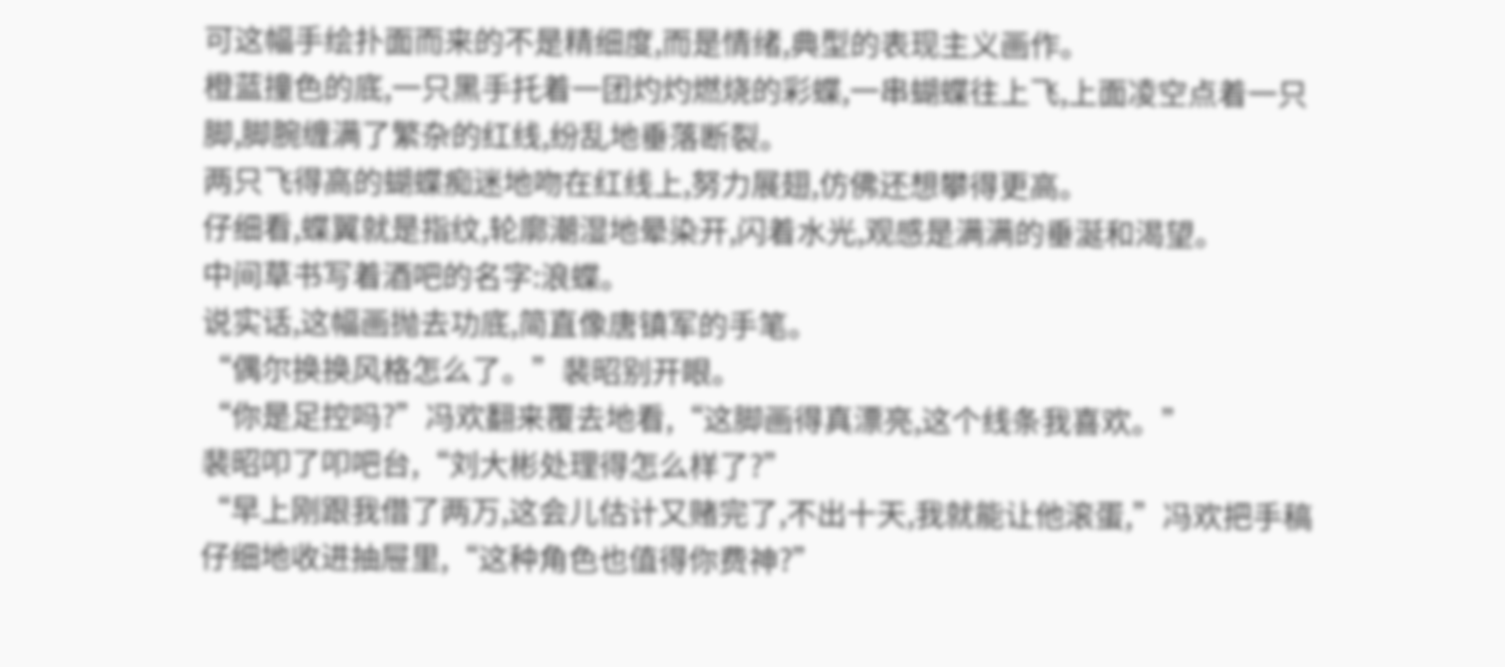可这幅手绘扑面而来的不是精细度,而是情绪,典型的表现主义画作。
橙蓝撞色的底,一只黑手托着一团灼灼燃烧的彩蝶,一串蝴蝶往上飞,上面凌空点着一只脚,脚腕缠满了繁杂的红线,纷乱地垂落断裂。
两只飞得高的蝴蝶痴迷地吻在红线上,努力展翅,仿佛还想攀得更高。
仔细看,蝶翼就是指纹,轮廓潮湿地晕染开,闪着水光,观感是满满的垂涎和渴望。
中间草书写着酒吧的名字:浪蝶。
说实话,这幅画抛去功底,简直像唐镇军的手笔。
“偶尔换换风格怎么了。”裴昭别开眼。
“你是足控吗?”冯欢翻来覆去地看,“这脚画得真漂亮,这个线条我喜欢。”
裴昭叩了叩吧台,“刘大彬处理得怎么样了?”
“早上刚跟我借了两万,这会儿估计又赌完了,不出十天,我就能让他滚蛋,”冯欢把手稿仔细地收进抽屉里,“这种角色也值得你费神?”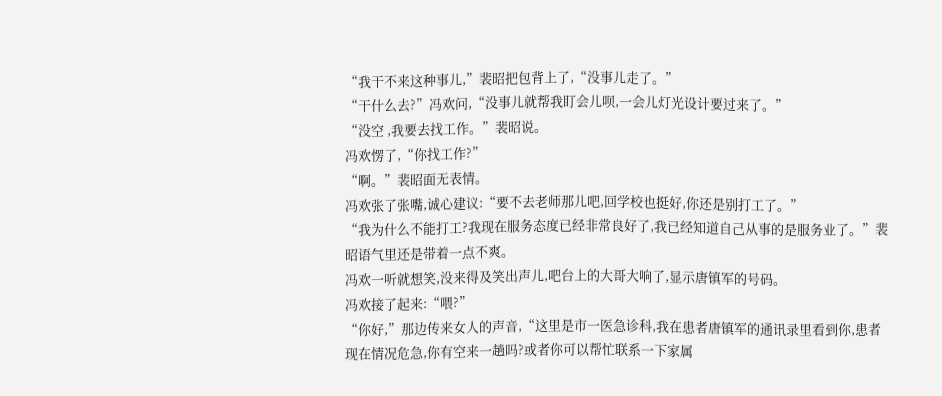“我干不来这种事儿,”裴昭把包背上了,“没事儿走了。”
“干什么去?”冯欢问,“没事儿就帮我盯会儿呗,一会儿灯光设计要过来了。”
“没空 ,我要去找工作。”裴昭说。
冯欢愣了,“你找工作?”
“啊。”裴昭面无表情。
冯欢张了张嘴,诚心建议:“要不去老师那儿吧,回学校也挺好,你还是别打工了。”
“我为什么不能打工?我现在服务态度已经非常良好了,我已经知道自己从事的是服务业了。”裴昭语气里还是带着一点不爽。
冯欢一听就想笑,没来得及笑出声儿,吧台上的大哥大响了,显示唐镇军的号码。
冯欢接了起来:“喂?”
“你好,”那边传来女人的声音,“这里是市一医急诊科,我在患者唐镇军的通讯录里看到你,患者现在情况危急,你有空来一趟吗?或者你可以帮忙联系一下家属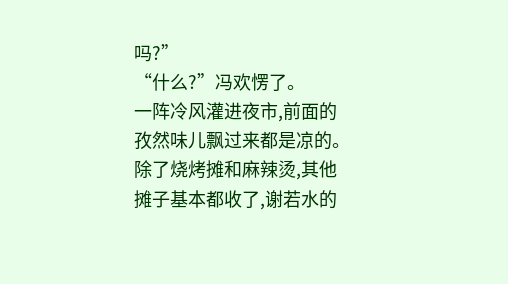吗?”
“什么?”冯欢愣了。
一阵冷风灌进夜市,前面的孜然味儿飘过来都是凉的。
除了烧烤摊和麻辣烫,其他摊子基本都收了,谢若水的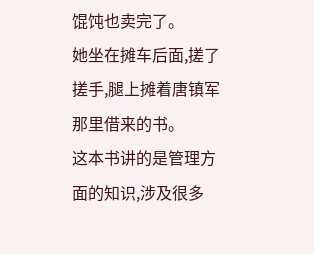馄饨也卖完了。
她坐在摊车后面,搓了搓手,腿上摊着唐镇军那里借来的书。
这本书讲的是管理方面的知识,涉及很多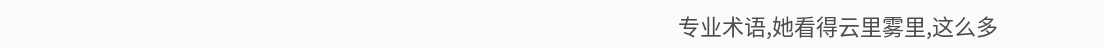专业术语,她看得云里雾里,这么多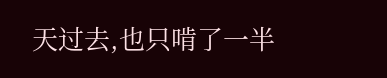天过去,也只啃了一半